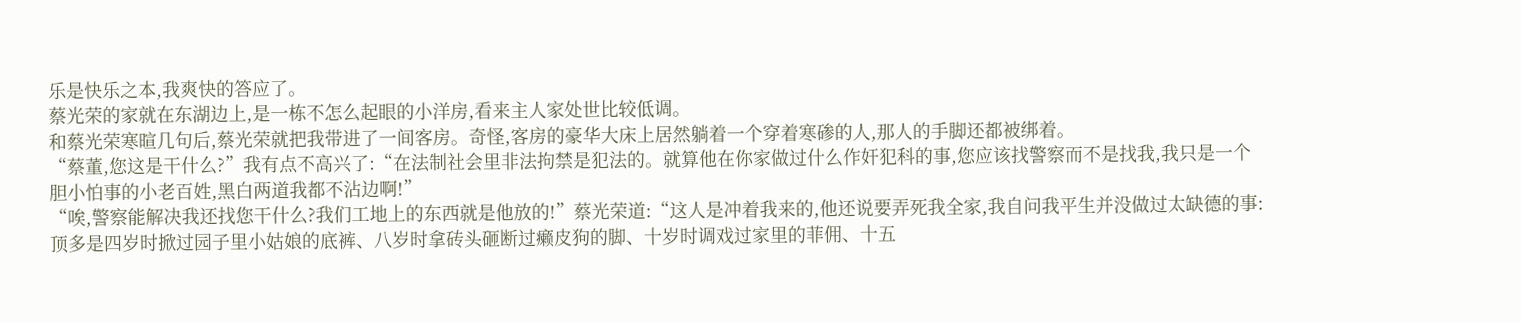乐是快乐之本,我爽快的答应了。
蔡光荣的家就在东湖边上,是一栋不怎么起眼的小洋房,看来主人家处世比较低调。
和蔡光荣寒暄几句后,蔡光荣就把我带进了一间客房。奇怪,客房的豪华大床上居然躺着一个穿着寒碜的人,那人的手脚还都被绑着。
“蔡董,您这是干什么?”我有点不高兴了:“在法制社会里非法拘禁是犯法的。就算他在你家做过什么作奸犯科的事,您应该找警察而不是找我,我只是一个胆小怕事的小老百姓,黑白两道我都不沾边啊!”
“唉,警察能解决我还找您干什么?我们工地上的东西就是他放的!”蔡光荣道:“这人是冲着我来的,他还说要弄死我全家,我自问我平生并没做过太缺德的事:
顶多是四岁时掀过园子里小姑娘的底裤、八岁时拿砖头砸断过癞皮狗的脚、十岁时调戏过家里的菲佣、十五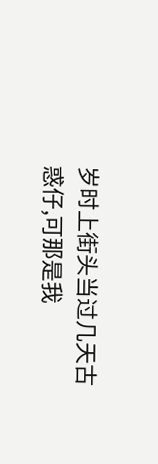岁时上街头当过几天古惑仔,可那是我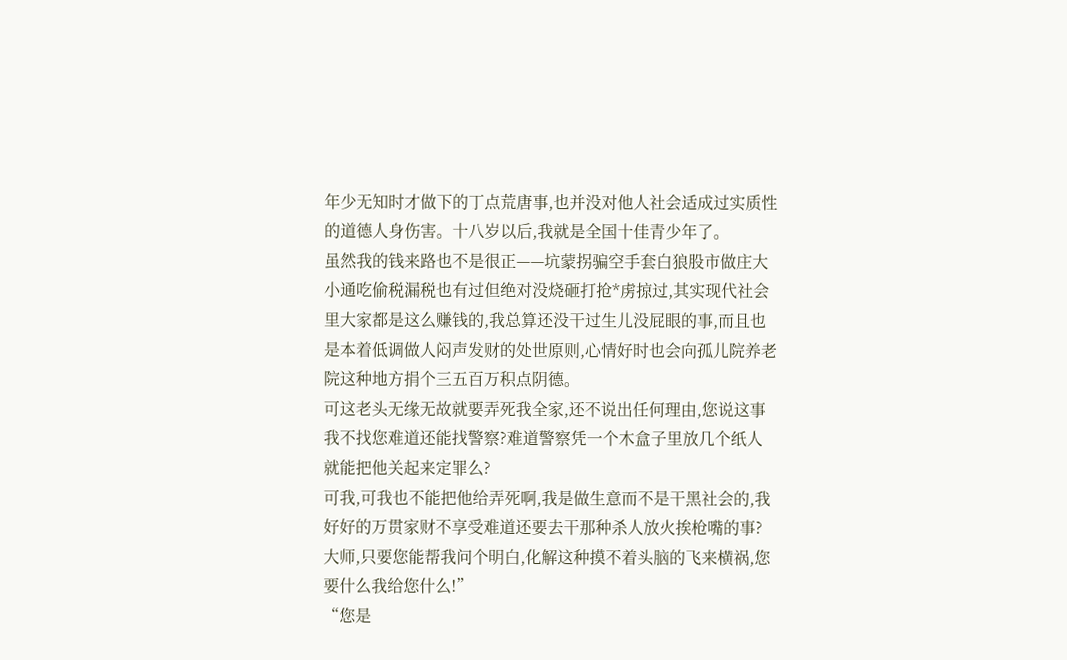年少无知时才做下的丁点荒唐事,也并没对他人社会适成过实质性的道德人身伤害。十八岁以后,我就是全国十佳青少年了。
虽然我的钱来路也不是很正——坑蒙拐骗空手套白狼股市做庄大小通吃偷税漏税也有过但绝对没烧砸打抢*虏掠过,其实现代社会里大家都是这么赚钱的,我总算还没干过生儿没屁眼的事,而且也是本着低调做人闷声发财的处世原则,心情好时也会向孤儿院养老院这种地方捐个三五百万积点阴德。
可这老头无缘无故就要弄死我全家,还不说出任何理由,您说这事我不找您难道还能找警察?难道警察凭一个木盒子里放几个纸人就能把他关起来定罪么?
可我,可我也不能把他给弄死啊,我是做生意而不是干黑社会的,我好好的万贯家财不享受难道还要去干那种杀人放火挨枪嘴的事?
大师,只要您能帮我问个明白,化解这种摸不着头脑的飞来横祸,您要什么我给您什么!”
“您是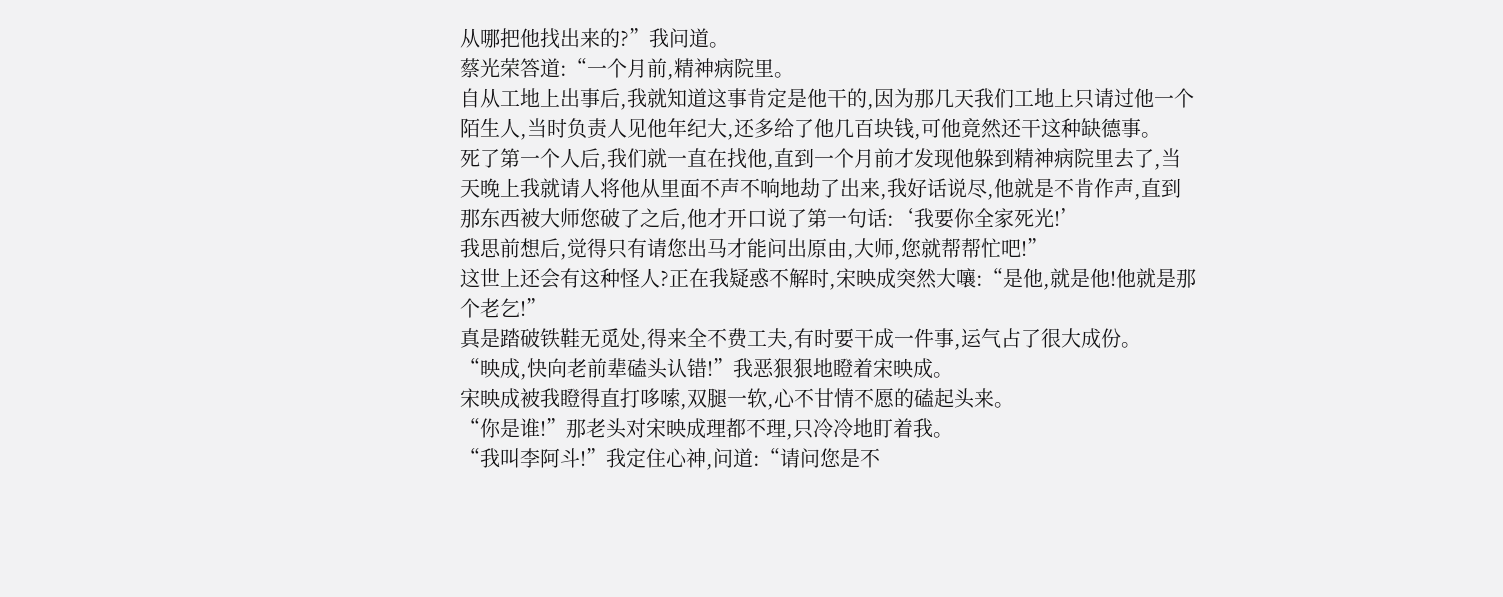从哪把他找出来的?”我问道。
蔡光荣答道:“一个月前,精神病院里。
自从工地上出事后,我就知道这事肯定是他干的,因为那几天我们工地上只请过他一个陌生人,当时负责人见他年纪大,还多给了他几百块钱,可他竟然还干这种缺德事。
死了第一个人后,我们就一直在找他,直到一个月前才发现他躲到精神病院里去了,当天晚上我就请人将他从里面不声不响地劫了出来,我好话说尽,他就是不肯作声,直到那东西被大师您破了之后,他才开口说了第一句话:‘我要你全家死光!’
我思前想后,觉得只有请您出马才能问出原由,大师,您就帮帮忙吧!”
这世上还会有这种怪人?正在我疑惑不解时,宋映成突然大嚷:“是他,就是他!他就是那个老乞!”
真是踏破铁鞋无觅处,得来全不费工夫,有时要干成一件事,运气占了很大成份。
“映成,快向老前辈磕头认错!”我恶狠狠地瞪着宋映成。
宋映成被我瞪得直打哆嗦,双腿一软,心不甘情不愿的磕起头来。
“你是谁!”那老头对宋映成理都不理,只冷冷地盯着我。
“我叫李阿斗!”我定住心神,问道:“请问您是不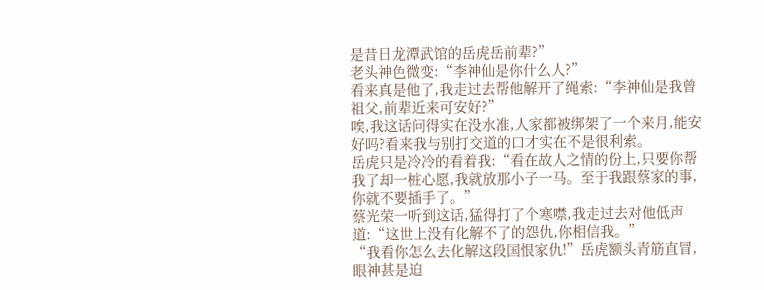是昔日龙潭武馆的岳虎岳前辈?”
老头神色微变:“李神仙是你什么人?”
看来真是他了,我走过去帮他解开了绳索:“李神仙是我曾祖父,前辈近来可安好?”
唉,我这话问得实在没水准,人家都被绑架了一个来月,能安好吗?看来我与别打交道的口才实在不是很利索。
岳虎只是冷冷的看着我:“看在故人之情的份上,只要你帮我了却一桩心愿,我就放那小子一马。至于我跟蔡家的事,你就不要插手了。”
蔡光荣一听到这话,猛得打了个寒噤,我走过去对他低声道:“这世上没有化解不了的怨仇,你相信我。”
“我看你怎么去化解这段国恨家仇!”岳虎额头青筋直冒,眼神甚是迫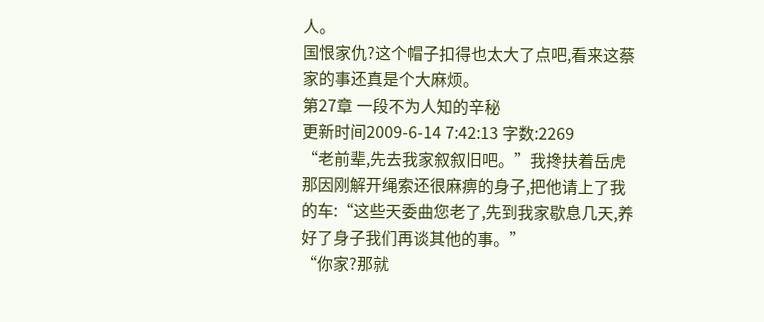人。
国恨家仇?这个帽子扣得也太大了点吧,看来这蔡家的事还真是个大麻烦。
第27章 一段不为人知的辛秘
更新时间2009-6-14 7:42:13 字数:2269
“老前辈,先去我家叙叙旧吧。”我搀扶着岳虎那因刚解开绳索还很麻痹的身子,把他请上了我的车:“这些天委曲您老了,先到我家歇息几天,养好了身子我们再谈其他的事。”
“你家?那就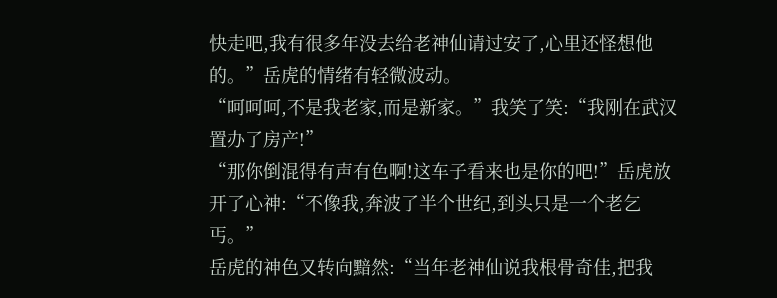快走吧,我有很多年没去给老神仙请过安了,心里还怪想他的。”岳虎的情绪有轻微波动。
“呵呵呵,不是我老家,而是新家。”我笑了笑:“我刚在武汉置办了房产!”
“那你倒混得有声有色啊!这车子看来也是你的吧!”岳虎放开了心神:“不像我,奔波了半个世纪,到头只是一个老乞丐。”
岳虎的神色又转向黯然:“当年老神仙说我根骨奇佳,把我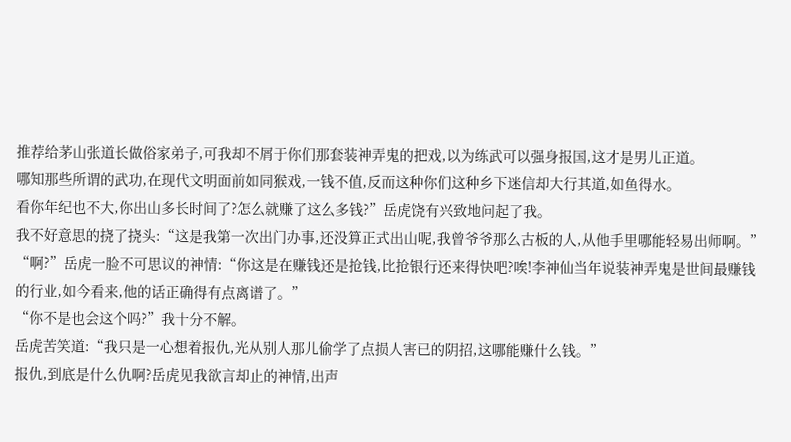推荐给茅山张道长做俗家弟子,可我却不屑于你们那套装神弄鬼的把戏,以为练武可以强身报国,这才是男儿正道。
哪知那些所谓的武功,在现代文明面前如同猴戏,一钱不值,反而这种你们这种乡下迷信却大行其道,如鱼得水。
看你年纪也不大,你出山多长时间了?怎么就赚了这么多钱?”岳虎饶有兴致地问起了我。
我不好意思的挠了挠头:“这是我第一次出门办事,还没算正式出山呢,我曾爷爷那么古板的人,从他手里哪能轻易出师啊。”
“啊?”岳虎一脸不可思议的神情:“你这是在赚钱还是抢钱,比抢银行还来得快吧?唉!李神仙当年说装神弄鬼是世间最赚钱的行业,如今看来,他的话正确得有点离谱了。”
“你不是也会这个吗?”我十分不解。
岳虎苦笑道:“我只是一心想着报仇,光从别人那儿偷学了点损人害已的阴招,这哪能赚什么钱。”
报仇,到底是什么仇啊?岳虎见我欲言却止的神情,出声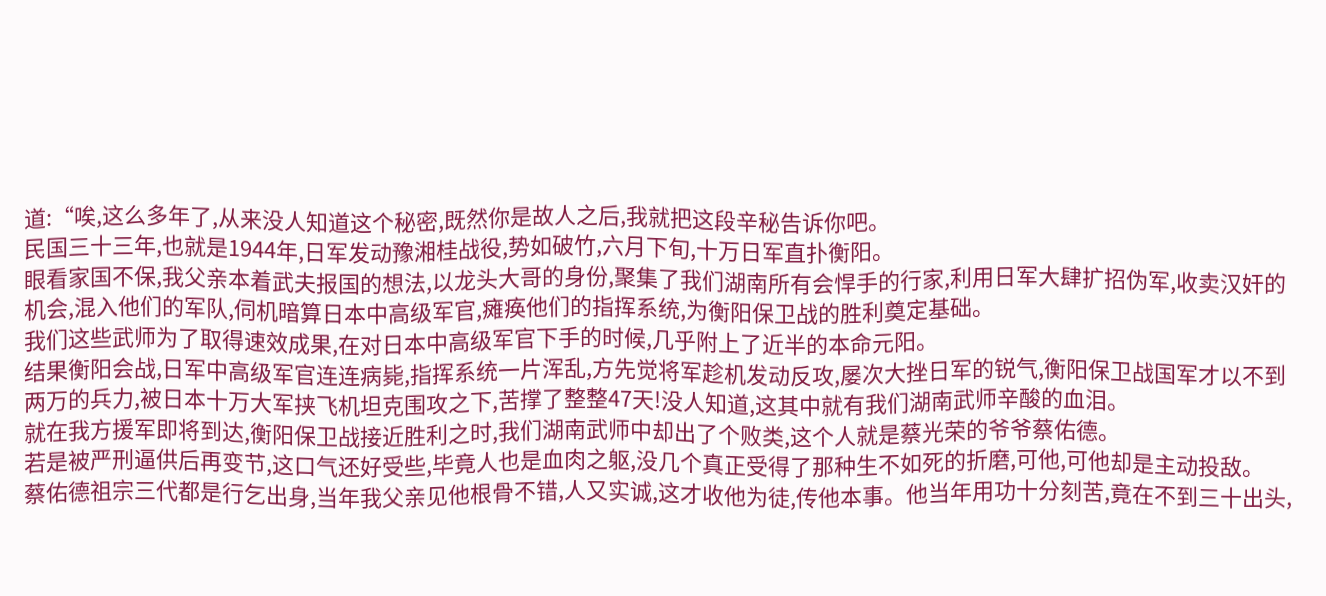道:“唉,这么多年了,从来没人知道这个秘密,既然你是故人之后,我就把这段辛秘告诉你吧。
民国三十三年,也就是1944年,日军发动豫湘桂战役,势如破竹,六月下旬,十万日军直扑衡阳。
眼看家国不保,我父亲本着武夫报国的想法,以龙头大哥的身份,聚集了我们湖南所有会悍手的行家,利用日军大肆扩招伪军,收卖汉奸的机会,混入他们的军队,伺机暗算日本中高级军官,瘫痪他们的指挥系统,为衡阳保卫战的胜利奠定基础。
我们这些武师为了取得速效成果,在对日本中高级军官下手的时候,几乎附上了近半的本命元阳。
结果衡阳会战,日军中高级军官连连病毙,指挥系统一片浑乱,方先觉将军趁机发动反攻,屡次大挫日军的锐气,衡阳保卫战国军才以不到两万的兵力,被日本十万大军挟飞机坦克围攻之下,苦撑了整整47天!没人知道,这其中就有我们湖南武师辛酸的血泪。
就在我方援军即将到达,衡阳保卫战接近胜利之时,我们湖南武师中却出了个败类,这个人就是蔡光荣的爷爷蔡佑德。
若是被严刑逼供后再变节,这口气还好受些,毕竟人也是血肉之躯,没几个真正受得了那种生不如死的折磨,可他,可他却是主动投敌。
蔡佑德祖宗三代都是行乞出身,当年我父亲见他根骨不错,人又实诚,这才收他为徒,传他本事。他当年用功十分刻苦,竟在不到三十出头,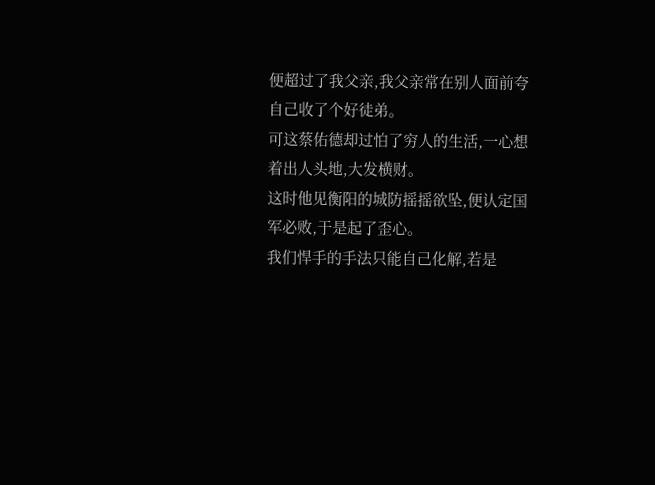便超过了我父亲,我父亲常在别人面前夸自己收了个好徒弟。
可这蔡佑德却过怕了穷人的生活,一心想着出人头地,大发横财。
这时他见衡阳的城防摇摇欲坠,便认定国军必败,于是起了歪心。
我们悍手的手法只能自己化解,若是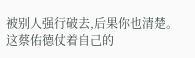被别人强行破去,后果你也清楚。这蔡佑德仗着自己的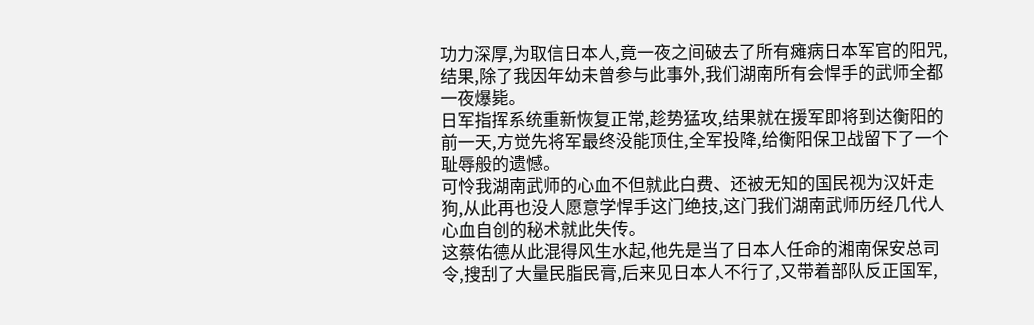功力深厚,为取信日本人,竟一夜之间破去了所有瘫病日本军官的阳咒,结果,除了我因年幼未曾参与此事外,我们湖南所有会悍手的武师全都一夜爆毙。
日军指挥系统重新恢复正常,趁势猛攻,结果就在援军即将到达衡阳的前一天,方觉先将军最终没能顶住,全军投降,给衡阳保卫战留下了一个耻辱般的遗憾。
可怜我湖南武师的心血不但就此白费、还被无知的国民视为汉奸走狗,从此再也没人愿意学悍手这门绝技,这门我们湖南武师历经几代人心血自创的秘术就此失传。
这蔡佑德从此混得风生水起,他先是当了日本人任命的湘南保安总司令,搜刮了大量民脂民膏,后来见日本人不行了,又带着部队反正国军,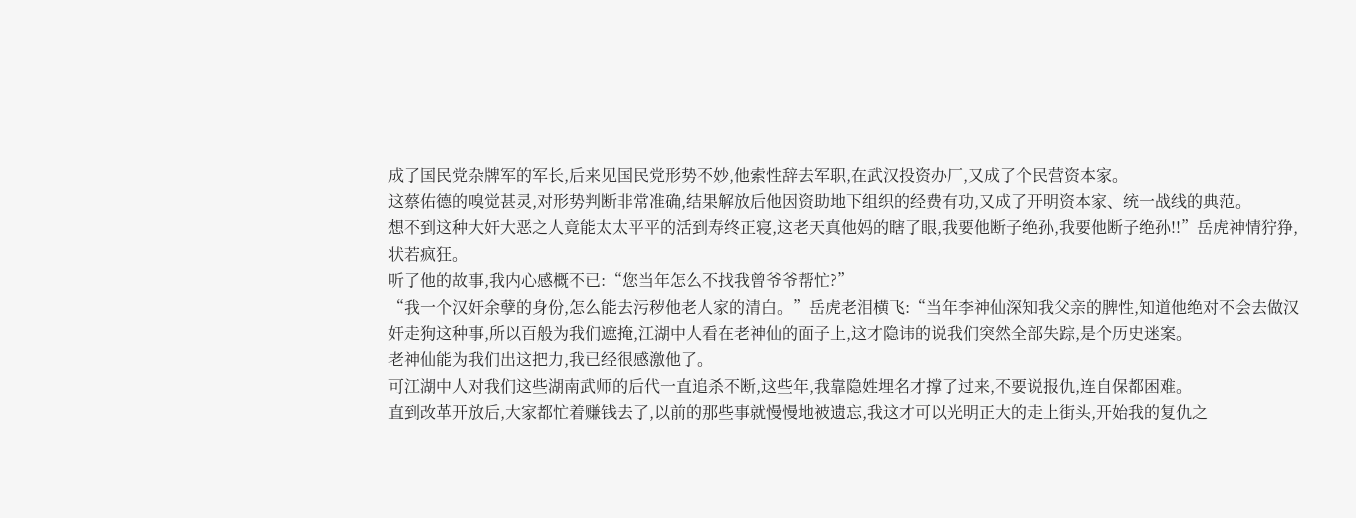成了国民党杂牌军的军长,后来见国民党形势不妙,他索性辞去军职,在武汉投资办厂,又成了个民营资本家。
这蔡佑德的嗅觉甚灵,对形势判断非常准确,结果解放后他因资助地下组织的经费有功,又成了开明资本家、统一战线的典范。
想不到这种大奸大恶之人竟能太太平平的活到寿终正寝,这老天真他妈的瞎了眼,我要他断子绝孙,我要他断子绝孙!!”岳虎神情狞狰,状若疯狂。
听了他的故事,我内心感概不已:“您当年怎么不找我曾爷爷帮忙?”
“我一个汉奸余孽的身份,怎么能去污秽他老人家的清白。”岳虎老泪横飞:“当年李神仙深知我父亲的脾性,知道他绝对不会去做汉奸走狗这种事,所以百般为我们遮掩,江湖中人看在老神仙的面子上,这才隐讳的说我们突然全部失踪,是个历史迷案。
老神仙能为我们出这把力,我已经很感激他了。
可江湖中人对我们这些湖南武师的后代一直追杀不断,这些年,我靠隐姓埋名才撑了过来,不要说报仇,连自保都困难。
直到改革开放后,大家都忙着赚钱去了,以前的那些事就慢慢地被遗忘,我这才可以光明正大的走上街头,开始我的复仇之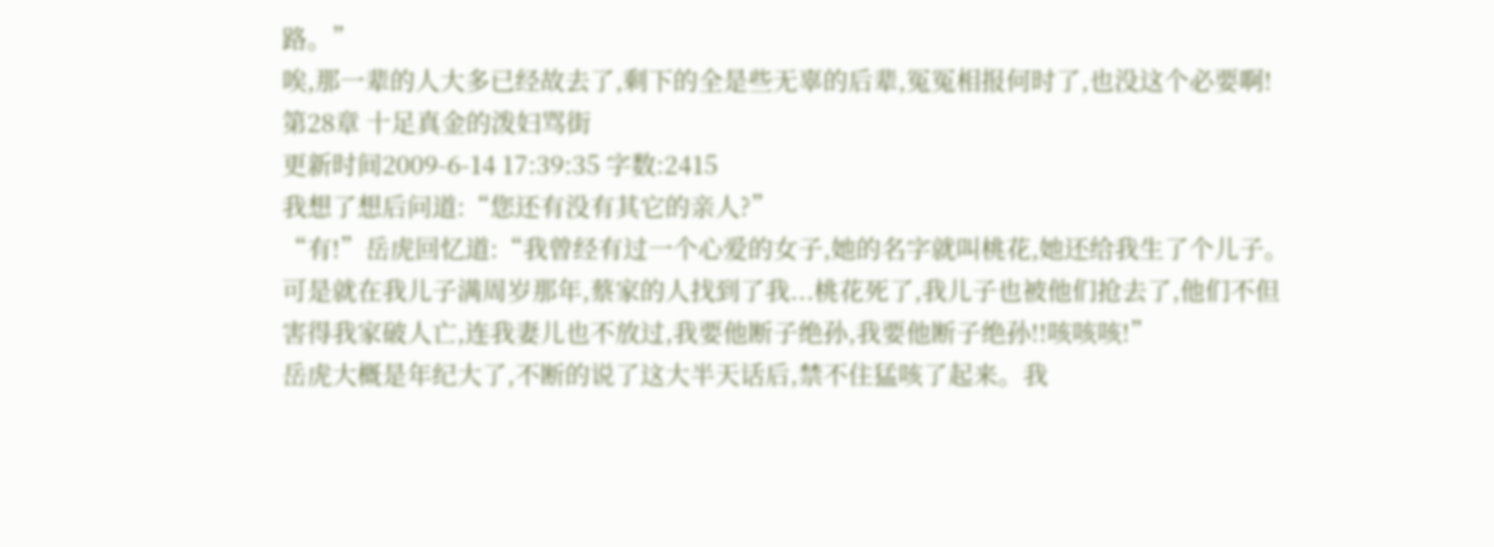路。”
唉,那一辈的人大多已经故去了,剩下的全是些无辜的后辈,冤冤相报何时了,也没这个必要啊!
第28章 十足真金的泼妇骂街
更新时间2009-6-14 17:39:35 字数:2415
我想了想后问道:“您还有没有其它的亲人?”
“有!”岳虎回忆道:“我曾经有过一个心爱的女子,她的名字就叫桃花,她还给我生了个儿子。
可是就在我儿子满周岁那年,蔡家的人找到了我...桃花死了,我儿子也被他们抢去了,他们不但害得我家破人亡,连我妻儿也不放过,我要他断子绝孙,我要他断子绝孙!!咳咳咳!”
岳虎大概是年纪大了,不断的说了这大半天话后,禁不住猛咳了起来。我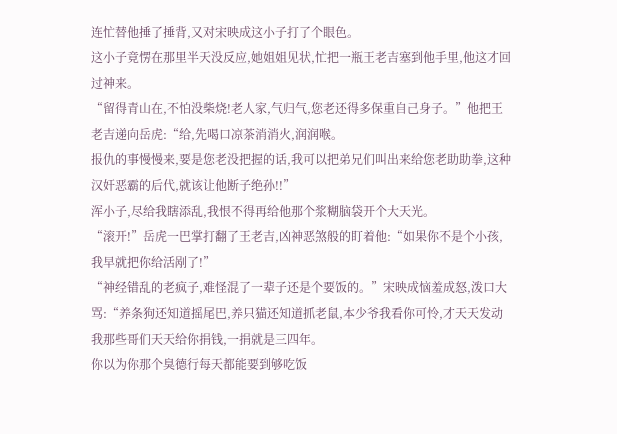连忙替他捶了捶背,又对宋映成这小子打了个眼色。
这小子竟愣在那里半天没反应,她姐姐见状,忙把一瓶王老吉塞到他手里,他这才回过神来。
“留得青山在,不怕没柴烧!老人家,气归气,您老还得多保重自己身子。”他把王老吉递向岳虎:“给,先喝口凉茶消消火,润润喉。
报仇的事慢慢来,要是您老没把握的话,我可以把弟兄们叫出来给您老助助拳,这种汉奸恶霸的后代,就该让他断子绝孙!!”
浑小子,尽给我瞎添乱,我恨不得再给他那个浆糊脑袋开个大天光。
“滚开!”岳虎一巴掌打翻了王老吉,凶神恶煞般的盯着他:“如果你不是个小孩,我早就把你给活剐了!”
“神经错乱的老疯子,难怪混了一辈子还是个要饭的。”宋映成恼羞成怒,泼口大骂:“养条狗还知道摇尾巴,养只猫还知道抓老鼠,本少爷我看你可怜,才天天发动我那些哥们天天给你捐钱,一捐就是三四年。
你以为你那个臭德行每天都能要到够吃饭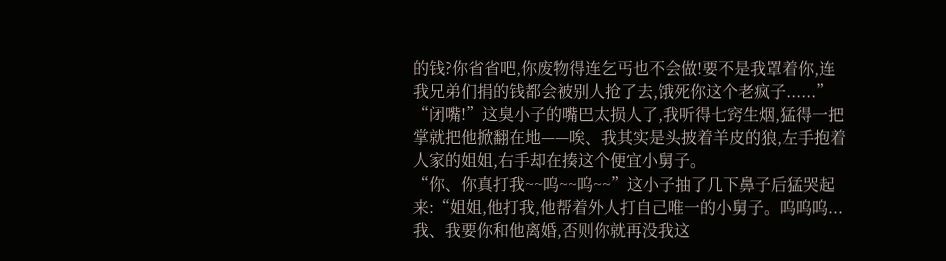的钱?你省省吧,你废物得连乞丐也不会做!要不是我罩着你,连我兄弟们捐的钱都会被别人抢了去,饿死你这个老疯子......”
“闭嘴!”这臭小子的嘴巴太损人了,我听得七窍生烟,猛得一把掌就把他掀翻在地——唉、我其实是头披着羊皮的狼,左手抱着人家的姐姐,右手却在揍这个便宜小舅子。
“你、你真打我~~呜~~呜~~”这小子抽了几下鼻子后猛哭起来:“姐姐,他打我,他帮着外人打自己唯一的小舅子。呜呜呜...
我、我要你和他离婚,否则你就再没我这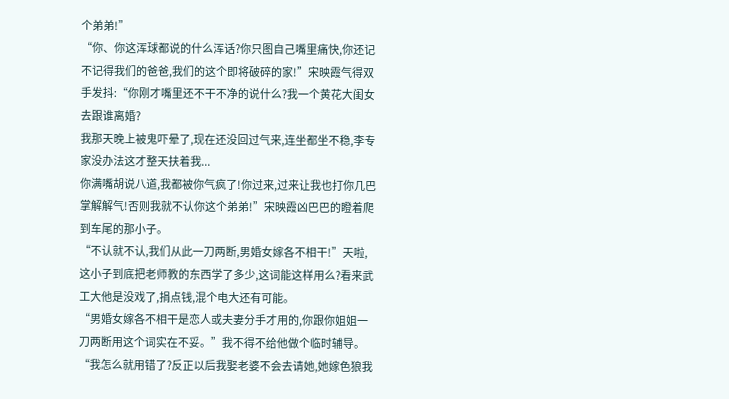个弟弟!”
“你、你这浑球都说的什么浑话?你只图自己嘴里痛快,你还记不记得我们的爸爸,我们的这个即将破碎的家!”宋映霞气得双手发抖:“你刚才嘴里还不干不净的说什么?我一个黄花大闺女去跟谁离婚?
我那天晚上被鬼吓晕了,现在还没回过气来,连坐都坐不稳,李专家没办法这才整天扶着我...
你满嘴胡说八道,我都被你气疯了!你过来,过来让我也打你几巴掌解解气!否则我就不认你这个弟弟!”宋映霞凶巴巴的瞪着爬到车尾的那小子。
“不认就不认,我们从此一刀两断,男婚女嫁各不相干!”天啦,这小子到底把老师教的东西学了多少,这词能这样用么?看来武工大他是没戏了,捐点钱,混个电大还有可能。
“男婚女嫁各不相干是恋人或夫妻分手才用的,你跟你姐姐一刀两断用这个词实在不妥。”我不得不给他做个临时辅导。
“我怎么就用错了?反正以后我娶老婆不会去请她,她嫁色狼我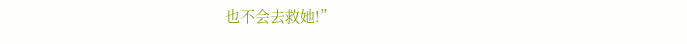也不会去救她!”